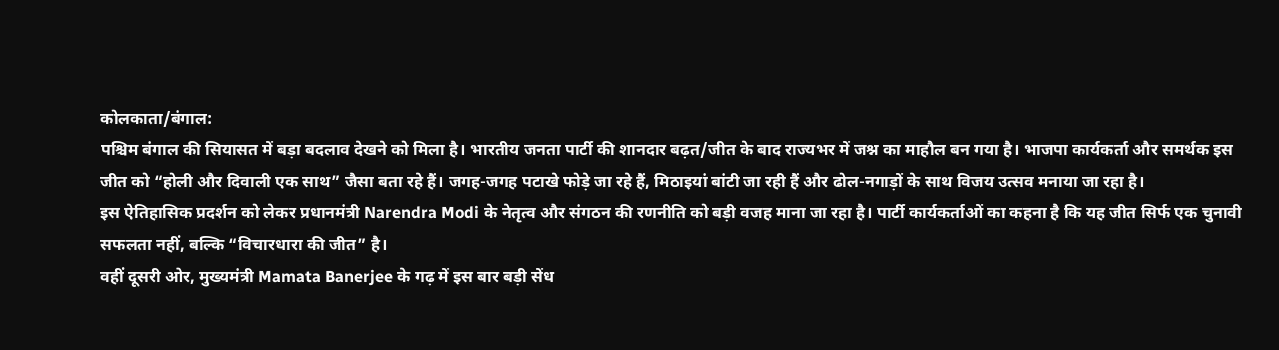कोलकाता/बंगाल:
पश्चिम बंगाल की सियासत में बड़ा बदलाव देखने को मिला है। भारतीय जनता पार्टी की शानदार बढ़त/जीत के बाद राज्यभर में जश्न का माहौल बन गया है। भाजपा कार्यकर्ता और समर्थक इस जीत को “होली और दिवाली एक साथ” जैसा बता रहे हैं। जगह-जगह पटाखे फोड़े जा रहे हैं, मिठाइयां बांटी जा रही हैं और ढोल-नगाड़ों के साथ विजय उत्सव मनाया जा रहा है।
इस ऐतिहासिक प्रदर्शन को लेकर प्रधानमंत्री Narendra Modi के नेतृत्व और संगठन की रणनीति को बड़ी वजह माना जा रहा है। पार्टी कार्यकर्ताओं का कहना है कि यह जीत सिर्फ एक चुनावी सफलता नहीं, बल्कि “विचारधारा की जीत” है।
वहीं दूसरी ओर, मुख्यमंत्री Mamata Banerjee के गढ़ में इस बार बड़ी सेंध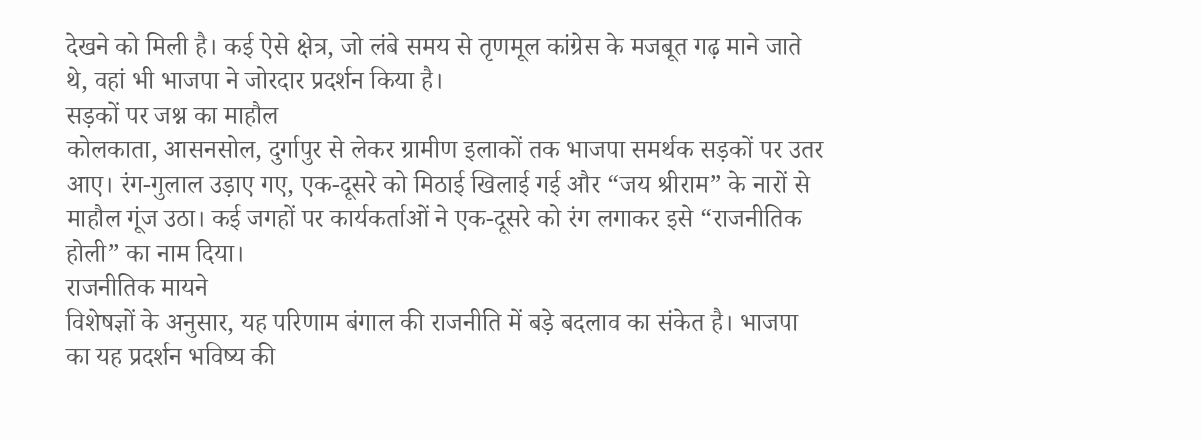देखने को मिली है। कई ऐसे क्षेत्र, जो लंबे समय से तृणमूल कांग्रेस के मजबूत गढ़ माने जाते थे, वहां भी भाजपा ने जोरदार प्रदर्शन किया है।
सड़कों पर जश्न का माहौल
कोलकाता, आसनसोल, दुर्गापुर से लेकर ग्रामीण इलाकों तक भाजपा समर्थक सड़कों पर उतर आए। रंग-गुलाल उड़ाए गए, एक-दूसरे को मिठाई खिलाई गई और “जय श्रीराम” के नारों से माहौल गूंज उठा। कई जगहों पर कार्यकर्ताओं ने एक-दूसरे को रंग लगाकर इसे “राजनीतिक होली” का नाम दिया।
राजनीतिक मायने
विशेषज्ञों के अनुसार, यह परिणाम बंगाल की राजनीति में बड़े बदलाव का संकेत है। भाजपा का यह प्रदर्शन भविष्य की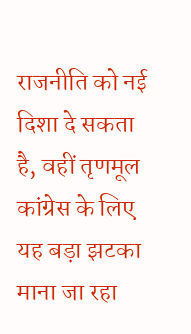राजनीति को नई दिशा दे सकता है, वहीं तृणमूल कांग्रेस के लिए यह बड़ा झटका माना जा रहा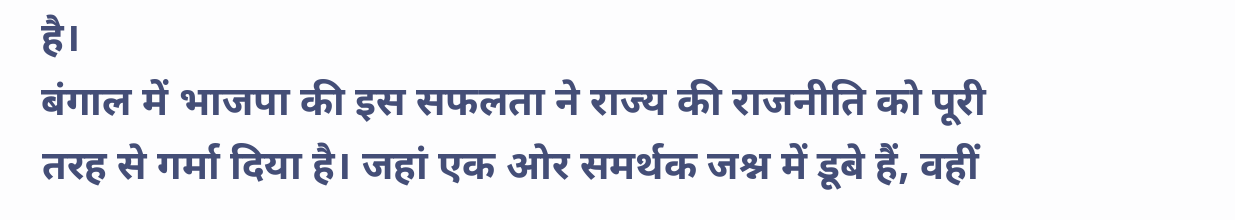है।
बंगाल में भाजपा की इस सफलता ने राज्य की राजनीति को पूरी तरह से गर्मा दिया है। जहां एक ओर समर्थक जश्न में डूबे हैं, वहीं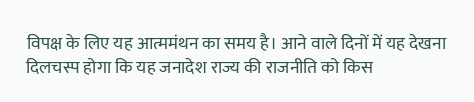विपक्ष के लिए यह आत्ममंथन का समय है। आने वाले दिनों में यह देखना दिलचस्प होगा कि यह जनादेश राज्य की राजनीति को किस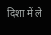दिशा में ले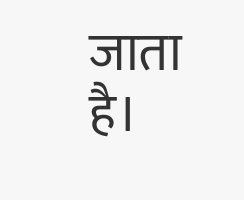जाता है।